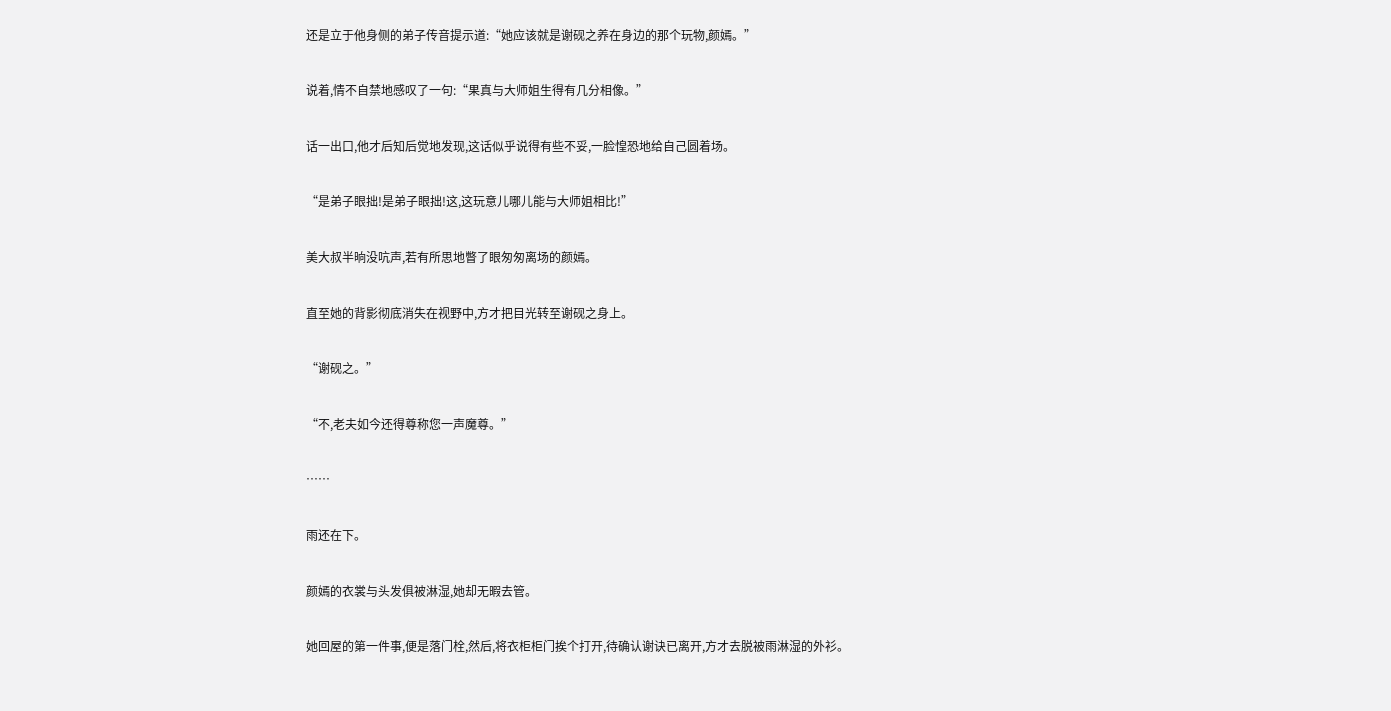还是立于他身侧的弟子传音提示道:“她应该就是谢砚之养在身边的那个玩物,颜嫣。”

说着,情不自禁地感叹了一句:“果真与大师姐生得有几分相像。”

话一出口,他才后知后觉地发现,这话似乎说得有些不妥,一脸惶恐地给自己圆着场。

“是弟子眼拙!是弟子眼拙!这,这玩意儿哪儿能与大师姐相比!”

美大叔半晌没吭声,若有所思地瞥了眼匆匆离场的颜嫣。

直至她的背影彻底消失在视野中,方才把目光转至谢砚之身上。

“谢砚之。”

“不,老夫如今还得尊称您一声魔尊。”

……

雨还在下。

颜嫣的衣裳与头发俱被淋湿,她却无暇去管。

她回屋的第一件事,便是落门栓,然后,将衣柜柜门挨个打开,待确认谢诀已离开,方才去脱被雨淋湿的外衫。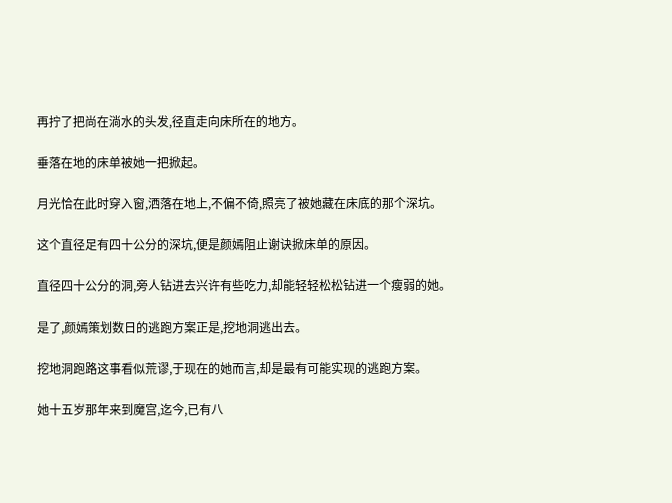再拧了把尚在淌水的头发,径直走向床所在的地方。

垂落在地的床单被她一把掀起。

月光恰在此时穿入窗,洒落在地上,不偏不倚,照亮了被她藏在床底的那个深坑。

这个直径足有四十公分的深坑,便是颜嫣阻止谢诀掀床单的原因。

直径四十公分的洞,旁人钻进去兴许有些吃力,却能轻轻松松钻进一个瘦弱的她。

是了,颜嫣策划数日的逃跑方案正是,挖地洞逃出去。

挖地洞跑路这事看似荒谬,于现在的她而言,却是最有可能实现的逃跑方案。

她十五岁那年来到魔宫,迄今,已有八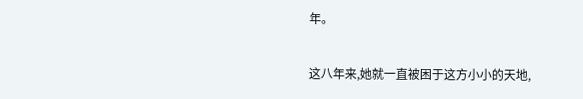年。

这八年来,她就一直被困于这方小小的天地,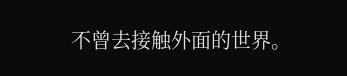不曾去接触外面的世界。